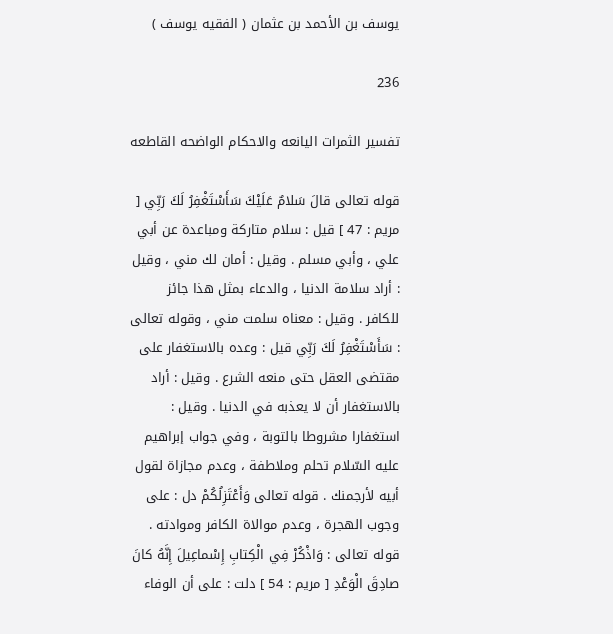يوسف بن الأحمد بن عثمان ( الفقيه يوسف )

236

تفسير الثمرات اليانعه والاحكام الواضحه القاطعه

قوله تعالى قالَ سَلامٌ عَلَيْكَ سَأَسْتَغْفِرُ لَكَ رَبِّي [ مريم : 47 ] قيل : سلام متاركة ومباعدة عن أبي علي ، وأبي مسلم . وقيل : أمان لك مني ، وقيل : أراد سلامة الدنيا ، والدعاء بمثل هذا جائز للكافر . وقيل : معناه سلمت مني ، وقوله تعالى : سَأَسْتَغْفِرُ لَكَ رَبِّي قيل : وعده بالاستغفار على مقتضى العقل حتى منعه الشرع . وقيل : أراد بالاستغفار أن لا يعذبه في الدنيا . وقيل : استغفارا مشروطا بالتوبة ، وفي جواب إبراهيم عليه السّلام تحلم وملاطفة ، وعدم مجازاة لقول أبيه لأرجمنك . قوله تعالى وَأَعْتَزِلُكُمْ دل : على وجوب الهجرة ، وعدم موالاة الكافر وموادته . قوله تعالى : وَاذْكُرْ فِي الْكِتابِ إِسْماعِيلَ إِنَّهُ كانَ صادِقَ الْوَعْدِ [ مريم : 54 ] دلت : على أن الوفاء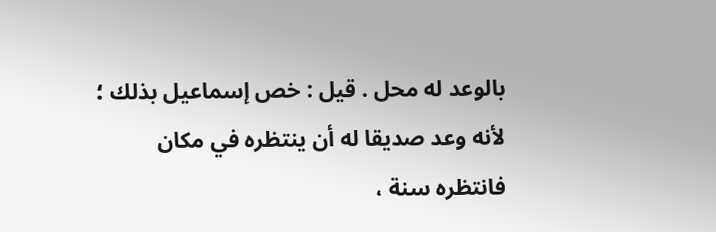بالوعد له محل . قيل : خص إسماعيل بذلك ؛ لأنه وعد صديقا له أن ينتظره في مكان فانتظره سنة ،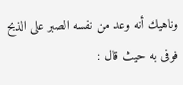وناهيك أنه وعد من نفسه الصبر على الذبح فوفى به حيث قال :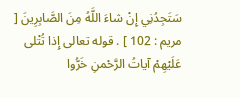سَتَجِدُنِي إِنْ شاءَ اللَّهُ مِنَ الصَّابِرِينَ [ مريم : 102 ] . قوله تعالى إِذا تُتْلى عَلَيْهِمْ آياتُ الرَّحْمنِ خَرُّوا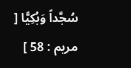سُجَّداً وَبُكِيًّا [ مريم : 58 ]